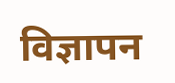विज्ञापन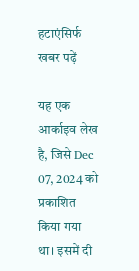हटाएंसिर्फ खबर पढ़ें

यह एक आर्काइव लेख है, जिसे Dec 07, 2024 को प्रकाशित किया गया था। इसमें दी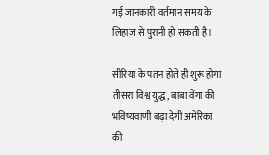गई जानकारी वर्तमान समय के लिहाज से पुरानी हो सकती है।

सीरिया के पतन होते ही शुरू होगा तीसरा विश्व युद्ध, बाबा वेंगा की भविष्यवाणी बढ़ा देगी अमेरिका की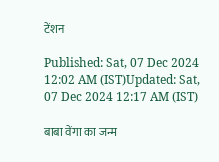टेंशन

Published: Sat, 07 Dec 2024 12:02 AM (IST)Updated: Sat, 07 Dec 2024 12:17 AM (IST)

बाबा वेंगा का जन्म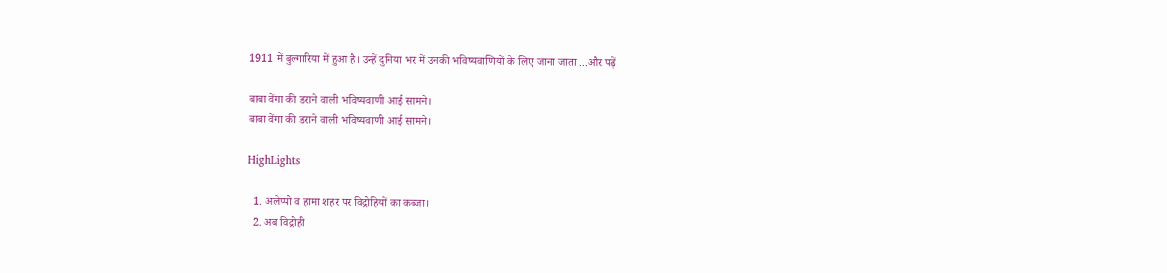1911 में बुल्गारिया में हुआ है। उन्हें दुनिया भर में उनकी भविष्यवाणियों के लिए जाना जाता ...और पढ़ें

बाबा वेंगा की डराने वाली भविष्यवाणी आई सामने।
बाबा वेंगा की डराने वाली भविष्यवाणी आई सामने।

HighLights

  1. अलेप्पो व हामा शहर पर विद्रोहियों का कब्जा।
  2. अब विद्रोही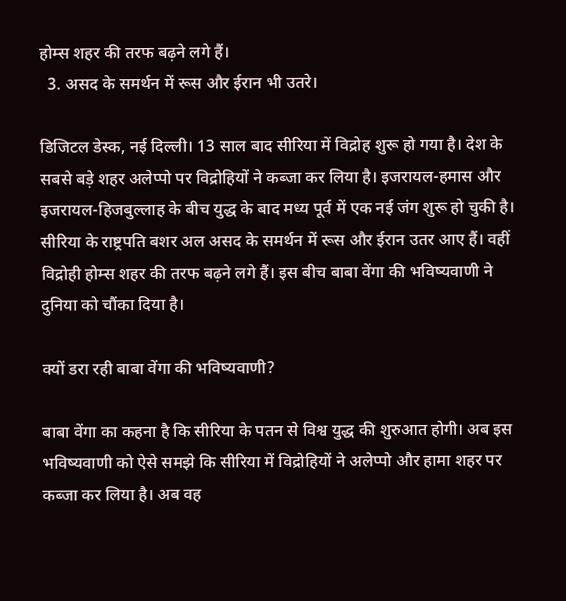होम्स शहर की तरफ बढ़ने लगे हैं।
  3. असद के समर्थन में रूस और ईरान भी उतरे।

डिजिटल डेस्क, नई दिल्ली। 13 साल बाद सीरिया में विद्रोह शुरू हो गया है। देश के सबसे बड़े शहर अलेप्पो पर विद्रोहियों ने कब्जा कर लिया है। इजरायल-हमास और इजरायल-हिजबुल्लाह के बीच युद्ध के बाद मध्य पूर्व में एक नई जंग शुरू हो चुकी है। सीरिया के राष्ट्रपति बशर अल असद के समर्थन में रूस और ईरान उतर आए हैं। वहीं विद्रोही होम्स शहर की तरफ बढ़ने लगे हैं। इस बीच बाबा वेंगा की भविष्यवाणी ने दुनिया को चौंका दिया है।

क्यों डरा रही बाबा वेंगा की भविष्यवाणी?

बाबा वेंगा का कहना है कि सीरिया के पतन से विश्व युद्ध की शुरुआत होगी। अब इस भविष्यवाणी को ऐसे समझे कि सीरिया में विद्रोहियों ने अलेप्पो और हामा शहर पर कब्जा कर लिया है। अब वह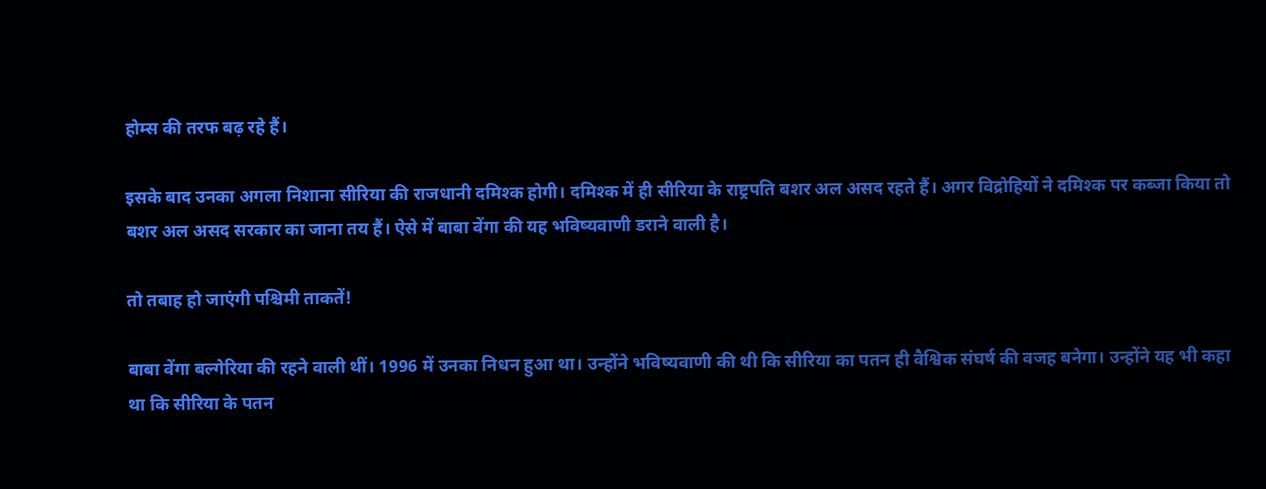होम्स की तरफ बढ़ रहे हैं।

इसके बाद उनका अगला निशाना सीरिया की राजधानी दमिश्क होगी। दमिश्क में ही सीरिया के राष्ट्रपति बशर अल असद रहते हैं। अगर विद्रोहियों ने दमिश्क पर कब्जा किया तो बशर अल असद सरकार का जाना तय हैं। ऐसे में बाबा वेंगा की यह भविष्यवाणी डराने वाली है।

तो तबाह हो जाएंगी पश्चिमी ताकतें!

बाबा वेंगा बल्गेरिया की रहने वाली थीं। 1996 में उनका निधन हुआ था। उन्होंने भविष्यवाणी की थी कि सीरिया का पतन ही वैश्विक संघर्ष की वजह बनेगा। उन्होंने यह भी कहा था कि सीरिया के पतन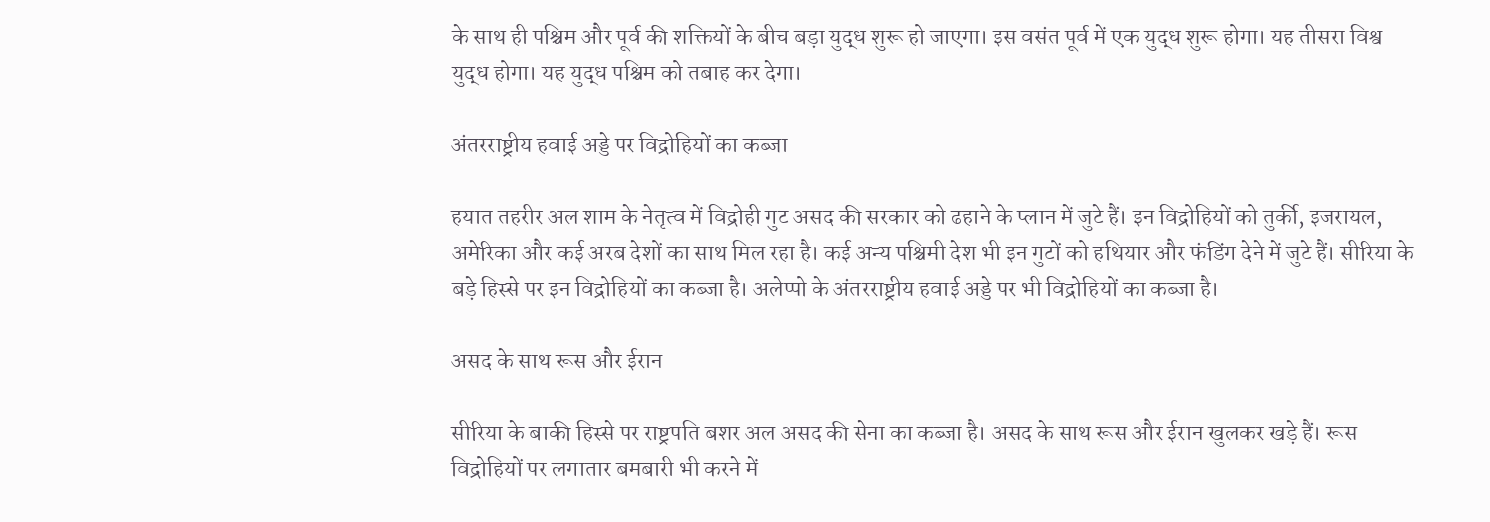के साथ ही पश्चिम और पूर्व की शक्तियों के बीच बड़ा युद्ध शुरू हो जाएगा। इस वसंत पूर्व में एक युद्ध शुरू होगा। यह तीसरा विश्व युद्ध होगा। यह युद्ध पश्चिम को तबाह कर देगा।

अंतरराष्ट्रीय हवाई अड्डे पर विद्रोहियों का कब्जा

हयात तहरीर अल शाम के नेतृत्व में विद्रोही गुट असद की सरकार को ढहाने के प्लान में जुटे हैं। इन विद्रोहियों को तुर्की, इजरायल, अमेरिका और कई अरब देशों का साथ मिल रहा है। कई अन्य पश्चिमी देश भी इन गुटों को हथियार और फंडिंग देने में जुटे हैं। सीरिया के बड़े हिस्से पर इन विद्रोहियों का कब्जा है। अलेप्पो के अंतरराष्ट्रीय हवाई अड्डे पर भी विद्रोहियों का कब्जा है।

असद के साथ रूस और ईरान

सीरिया के बाकी हिस्से पर राष्ट्रपति बशर अल असद की सेना का कब्जा है। असद के साथ रूस और ईरान खुलकर खड़े हैं। रूस विद्रोहियों पर लगातार बमबारी भी करने में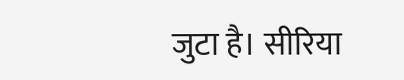जुटा है। सीरिया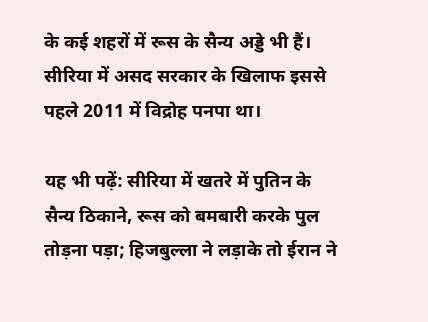के कई शहरों में रूस के सैन्य अड्डे भी हैं। सीरिया में असद सरकार के खिलाफ इससे पहले 2011 में विद्रोह पनपा था।

यह भी पढ़ें: सीरिया में खतरे में पुतिन के सैन्य ठिकाने, रूस को बमबारी करके पुल तोड़ना पड़ा; हिजबुल्ला ने लड़ाके तो ईरान ने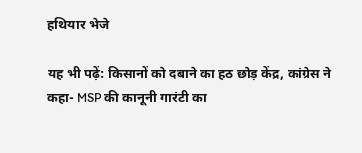हथियार भेजे

यह भी पढ़ें: किसानों को दबाने का हठ छोड़ केंद्र, कांग्रेस ने कहा- MSP की कानूनी गारंटी का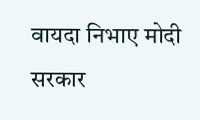वायदा निभाए मोदी सरकार